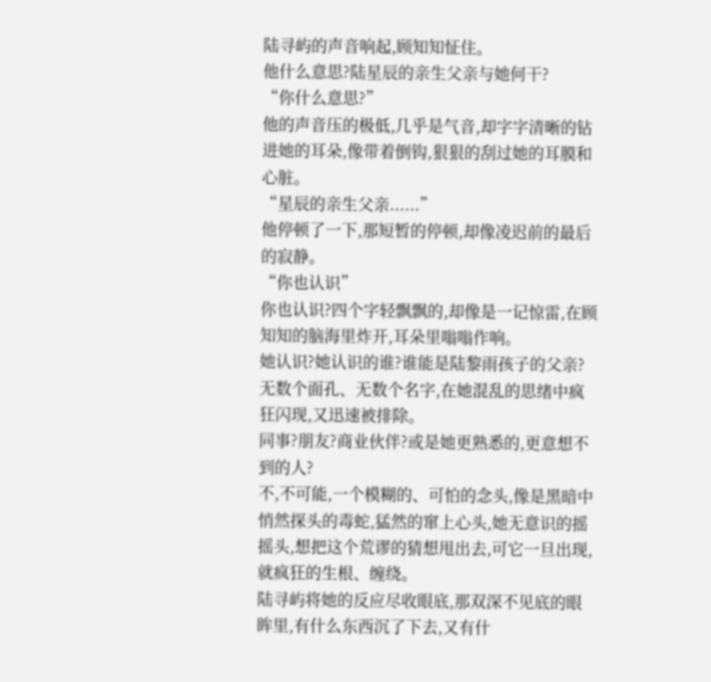陆寻屿的声音响起,顾知知怔住。
他什么意思?陆星辰的亲生父亲与她何干?
“你什么意思?”
他的声音压的极低,几乎是气音,却字字清晰的钻进她的耳朵,像带着倒钩,狠狠的刮过她的耳膜和心脏。
“星辰的亲生父亲......”
他停顿了一下,那短暂的停顿,却像凌迟前的最后的寂静。
“你也认识”
你也认识?四个字轻飘飘的,却像是一记惊雷,在顾知知的脑海里炸开,耳朵里嗡嗡作响。
她认识?她认识的谁?谁能是陆黎雨孩子的父亲?无数个面孔、无数个名字,在她混乱的思绪中疯狂闪现,又迅速被排除。
同事?朋友?商业伙伴?或是她更熟悉的,更意想不到的人?
不,不可能,一个模糊的、可怕的念头,像是黑暗中悄然探头的毒蛇,猛然的窜上心头,她无意识的摇摇头,想把这个荒谬的猜想甩出去,可它一旦出现,就疯狂的生根、缠绕。
陆寻屿将她的反应尽收眼底,那双深不见底的眼眸里,有什么东西沉了下去,又有什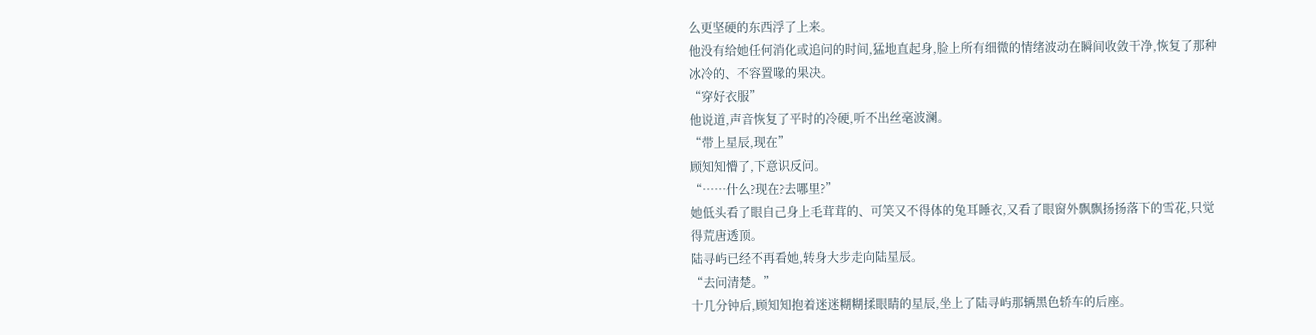么更坚硬的东西浮了上来。
他没有给她任何消化或追问的时间,猛地直起身,脸上所有细微的情绪波动在瞬间收敛干净,恢复了那种冰冷的、不容置喙的果决。
“穿好衣服”
他说道,声音恢复了平时的冷硬,听不出丝毫波澜。
“带上星辰,现在”
顾知知懵了,下意识反问。
“……什么?现在?去哪里?”
她低头看了眼自己身上毛茸茸的、可笑又不得体的兔耳睡衣,又看了眼窗外飘飘扬扬落下的雪花,只觉得荒唐透顶。
陆寻屿已经不再看她,转身大步走向陆星辰。
“去问清楚。”
十几分钟后,顾知知抱着迷迷糊糊揉眼睛的星辰,坐上了陆寻屿那辆黑色轿车的后座。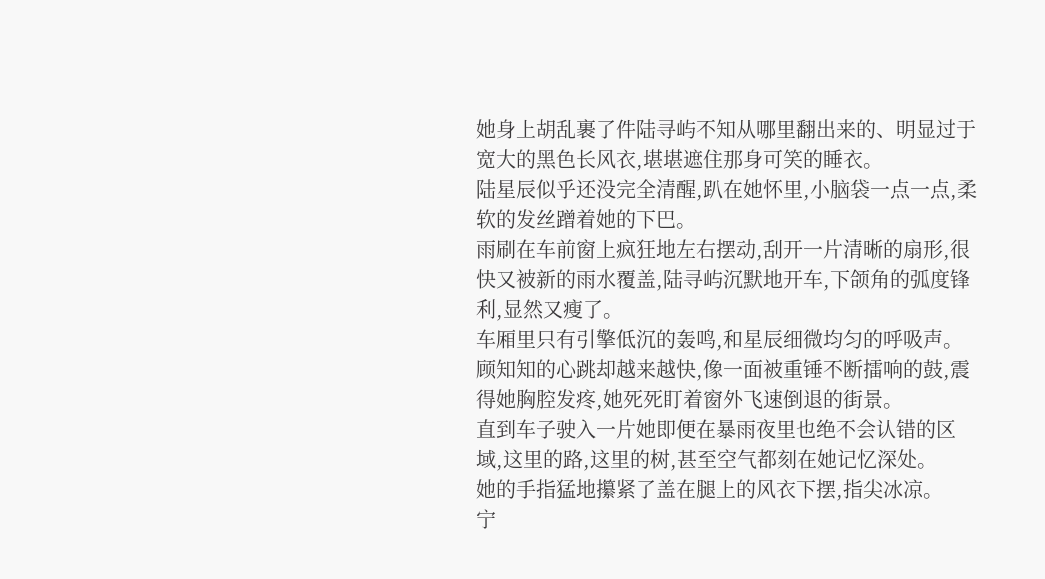她身上胡乱裹了件陆寻屿不知从哪里翻出来的、明显过于宽大的黑色长风衣,堪堪遮住那身可笑的睡衣。
陆星辰似乎还没完全清醒,趴在她怀里,小脑袋一点一点,柔软的发丝蹭着她的下巴。
雨刷在车前窗上疯狂地左右摆动,刮开一片清晰的扇形,很快又被新的雨水覆盖,陆寻屿沉默地开车,下颌角的弧度锋利,显然又瘦了。
车厢里只有引擎低沉的轰鸣,和星辰细微均匀的呼吸声。
顾知知的心跳却越来越快,像一面被重锤不断擂响的鼓,震得她胸腔发疼,她死死盯着窗外飞速倒退的街景。
直到车子驶入一片她即便在暴雨夜里也绝不会认错的区域,这里的路,这里的树,甚至空气都刻在她记忆深处。
她的手指猛地攥紧了盖在腿上的风衣下摆,指尖冰凉。
宁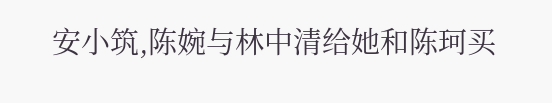安小筑,陈婉与林中清给她和陈珂买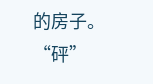的房子。
“砰”